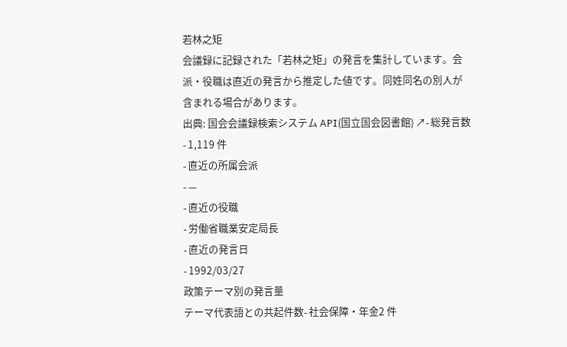若林之矩
会議録に記録された「若林之矩」の発言を集計しています。会派・役職は直近の発言から推定した値です。同姓同名の別人が含まれる場合があります。
出典: 国会会議録検索システム API(国立国会図書館) ↗- 総発言数
- 1,119 件
- 直近の所属会派
- —
- 直近の役職
- 労働省職業安定局長
- 直近の発言日
- 1992/03/27
政策テーマ別の発言量
テーマ代表語との共起件数- 社会保障・年金2 件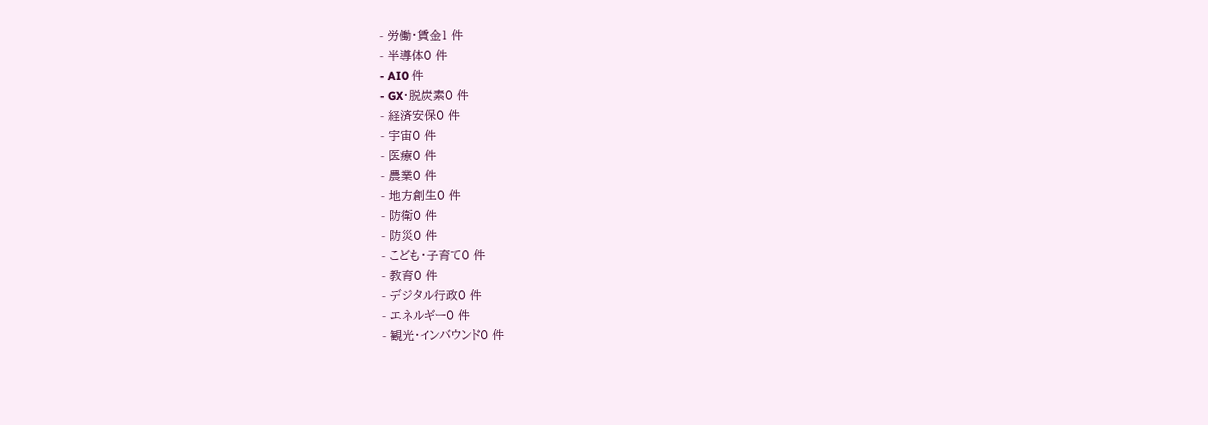- 労働・賃金1 件
- 半導体0 件
- AI0 件
- GX・脱炭素0 件
- 経済安保0 件
- 宇宙0 件
- 医療0 件
- 農業0 件
- 地方創生0 件
- 防衛0 件
- 防災0 件
- こども・子育て0 件
- 教育0 件
- デジタル行政0 件
- エネルギー0 件
- 観光・インバウンド0 件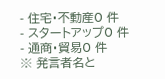- 住宅・不動産0 件
- スタートアップ0 件
- 通商・貿易0 件
※ 発言者名と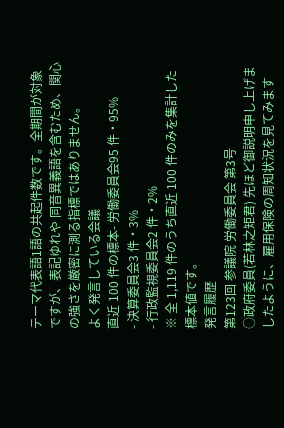テーマ代表語1語の共起件数です。全期間が対象ですが、表記ゆれや 同音異義語を含むため、関心の強さを厳密に測る指標ではありません。
よく発言している会議
直近 100 件の標本- 労働委員会95 件・95%
- 決算委員会3 件・3%
- 行政監視委員会2 件・2%
※ 全 1,119 件のうち直近 100 件のみを集計した標本値です。
発言履歴
第123回 参議院 労働委員会 第3号
○政府委員(若林之矩君) 先ほど御説明申し上げましたように、雇用保険の周知状況を見てみます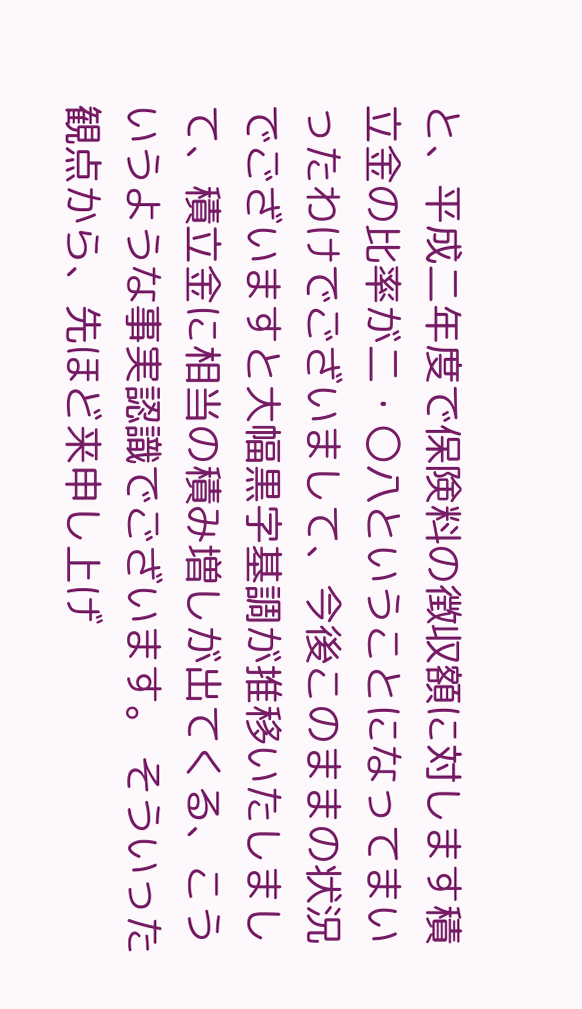と、平成二年度で保険料の徴収額に対します積立金の比率が二・〇八ということになってまいったわけでございまして、今後このままの状況でございますと大幅黒字基調が推移いたしまして、積立金に相当の積み増しが出てくる、こういうような事実認識でございます。 そういった観点から、先ほど来申し上げ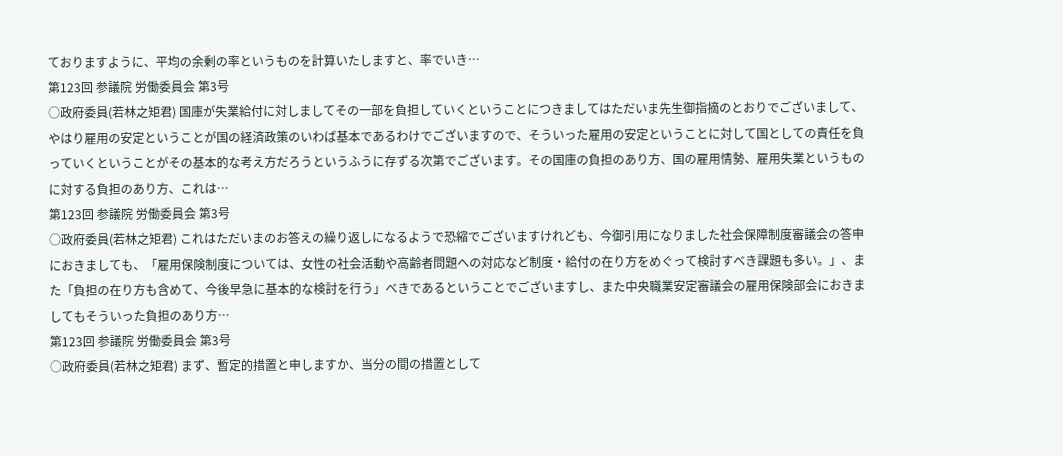ておりますように、平均の余剰の率というものを計算いたしますと、率でいき…
第123回 参議院 労働委員会 第3号
○政府委員(若林之矩君) 国庫が失業給付に対しましてその一部を負担していくということにつきましてはただいま先生御指摘のとおりでございまして、やはり雇用の安定ということが国の経済政策のいわば基本であるわけでございますので、そういった雇用の安定ということに対して国としての責任を負っていくということがその基本的な考え方だろうというふうに存ずる次第でございます。その国庫の負担のあり方、国の雇用情勢、雇用失業というものに対する負担のあり方、これは…
第123回 参議院 労働委員会 第3号
○政府委員(若林之矩君) これはただいまのお答えの繰り返しになるようで恐縮でございますけれども、今御引用になりました社会保障制度審議会の答申におきましても、「雇用保険制度については、女性の社会活動や高齢者問題への対応など制度・給付の在り方をめぐって検討すべき課題も多い。」、また「負担の在り方も含めて、今後早急に基本的な検討を行う」べきであるということでございますし、また中央職業安定審議会の雇用保険部会におきましてもそういった負担のあり方…
第123回 参議院 労働委員会 第3号
○政府委員(若林之矩君) まず、暫定的措置と申しますか、当分の間の措置として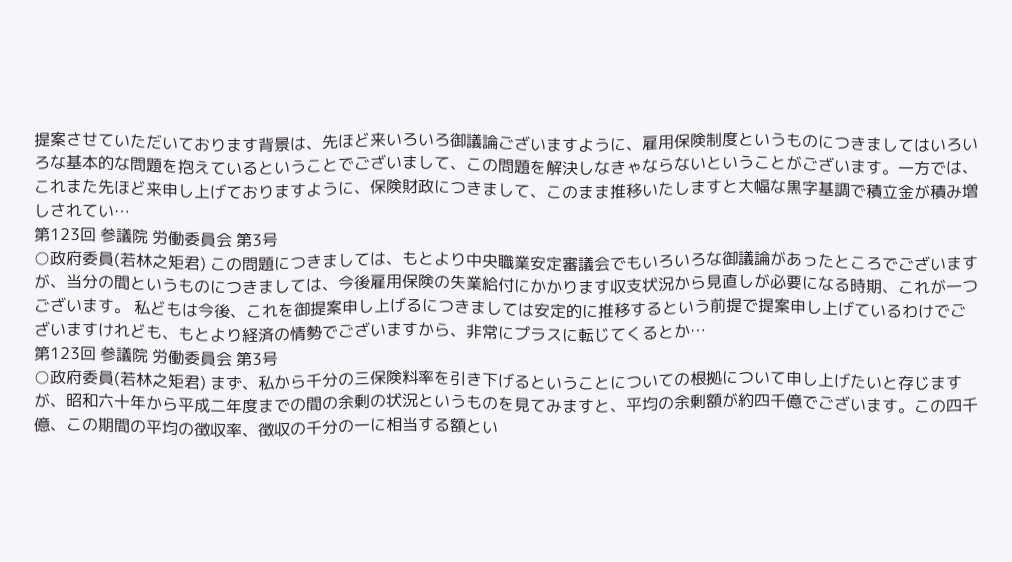提案させていただいております背景は、先ほど来いろいろ御議論ございますように、雇用保険制度というものにつきましてはいろいろな基本的な問題を抱えているということでございまして、この問題を解決しなきゃならないということがございます。一方では、これまた先ほど来申し上げておりますように、保険財政につきまして、このまま推移いたしますと大幅な黒字基調で積立金が積み増しされてい…
第123回 参議院 労働委員会 第3号
○政府委員(若林之矩君) この問題につきましては、もとより中央職業安定審議会でもいろいろな御議論があったところでございますが、当分の間というものにつきましては、今後雇用保険の失業給付にかかります収支状況から見直しが必要になる時期、これが一つございます。 私どもは今後、これを御提案申し上げるにつきましては安定的に推移するという前提で提案申し上げているわけでございますけれども、もとより経済の情勢でございますから、非常にプラスに転じてくるとか…
第123回 参議院 労働委員会 第3号
○政府委員(若林之矩君) まず、私から千分の三保険料率を引き下げるということについての根拠について申し上げたいと存じますが、昭和六十年から平成二年度までの間の余剰の状況というものを見てみますと、平均の余剰額が約四千億でございます。この四千億、この期間の平均の徴収率、徴収の千分の一に相当する額とい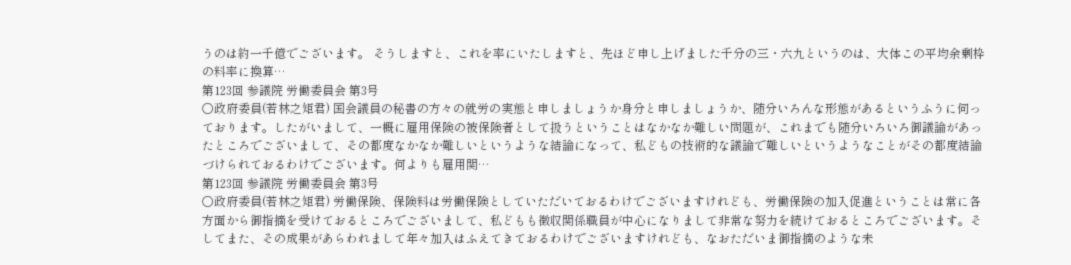うのは約一千億でございます。 そうしますと、これを率にいたしますと、先ほど申し上げました千分の三・六九というのは、大体この平均余剰枠の料率に換算…
第123回 参議院 労働委員会 第3号
○政府委員(若林之矩君) 国会議員の秘書の方々の就労の実態と申しましょうか身分と申しましょうか、随分いろんな形態があるというふうに伺っております。したがいまして、一概に雇用保険の被保険者として扱うということはなかなか難しい問題が、これまでも随分いろいろ御議論があったところでございまして、その都度なかなか難しいというような結論になって、私どもの技術的な議論で難しいというようなことがその都度結論づけられておるわけでございます。何よりも雇用関…
第123回 参議院 労働委員会 第3号
○政府委員(若林之矩君) 労働保険、保険料は労働保険としていただいておるわけでございますけれども、労働保険の加入促進ということは常に各方面から御指摘を受けておるところでございまして、私どもも徴収関係職員が中心になりまして非常な努力を続けておるところでございます。そしてまた、その成果があらわれまして年々加入はふえてきておるわけでございますけれども、なおただいま御指摘のような未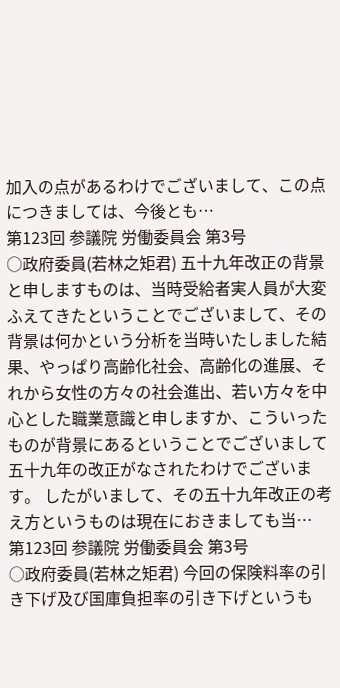加入の点があるわけでございまして、この点につきましては、今後とも…
第123回 参議院 労働委員会 第3号
○政府委員(若林之矩君) 五十九年改正の背景と申しますものは、当時受給者実人員が大変ふえてきたということでございまして、その背景は何かという分析を当時いたしました結果、やっぱり高齢化社会、高齢化の進展、それから女性の方々の社会進出、若い方々を中心とした職業意識と申しますか、こういったものが背景にあるということでございまして五十九年の改正がなされたわけでございます。 したがいまして、その五十九年改正の考え方というものは現在におきましても当…
第123回 参議院 労働委員会 第3号
○政府委員(若林之矩君) 今回の保険料率の引き下げ及び国庫負担率の引き下げというも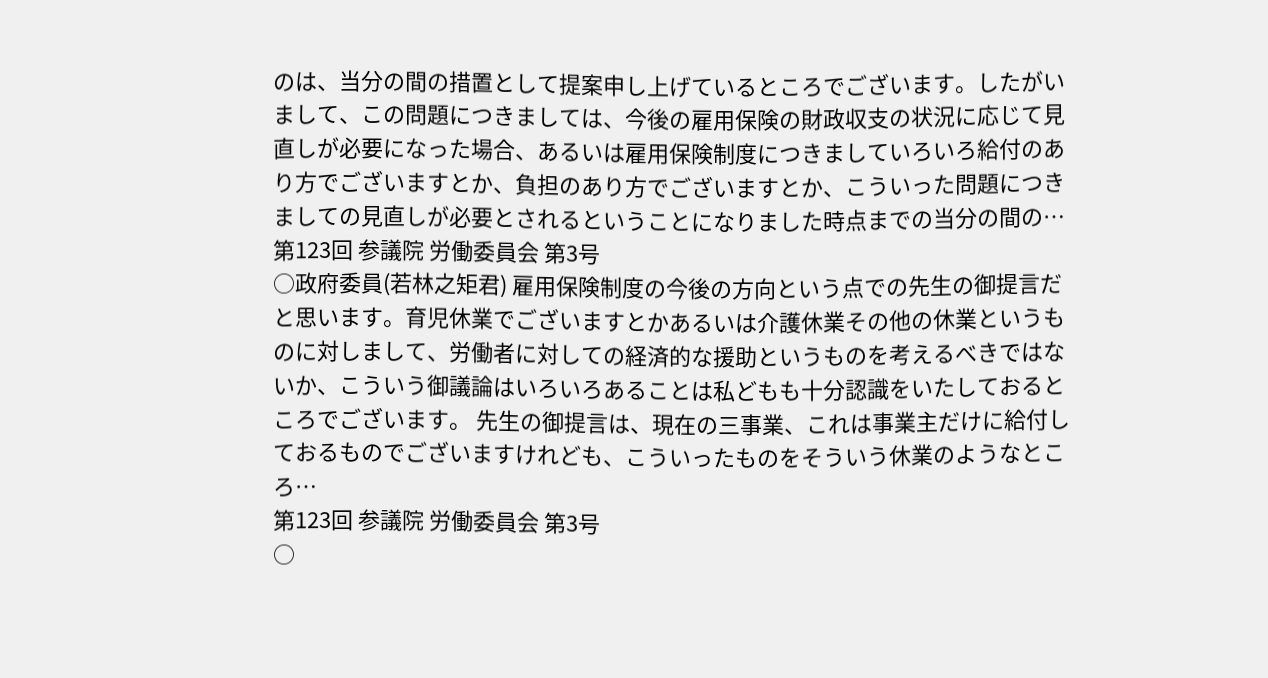のは、当分の間の措置として提案申し上げているところでございます。したがいまして、この問題につきましては、今後の雇用保険の財政収支の状況に応じて見直しが必要になった場合、あるいは雇用保険制度につきましていろいろ給付のあり方でございますとか、負担のあり方でございますとか、こういった問題につきましての見直しが必要とされるということになりました時点までの当分の間の…
第123回 参議院 労働委員会 第3号
○政府委員(若林之矩君) 雇用保険制度の今後の方向という点での先生の御提言だと思います。育児休業でございますとかあるいは介護休業その他の休業というものに対しまして、労働者に対しての経済的な援助というものを考えるべきではないか、こういう御議論はいろいろあることは私どもも十分認識をいたしておるところでございます。 先生の御提言は、現在の三事業、これは事業主だけに給付しておるものでございますけれども、こういったものをそういう休業のようなところ…
第123回 参議院 労働委員会 第3号
○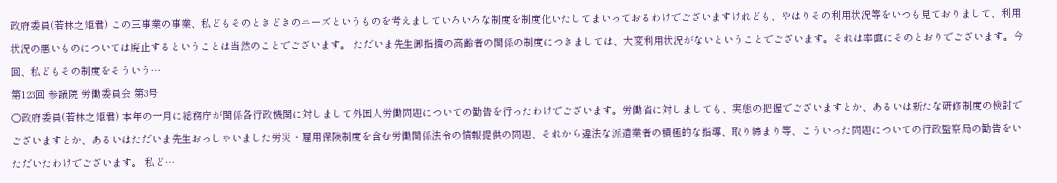政府委員(若林之矩君) この三事業の事業、私どもそのときどきのニーズというものを考えましていろいろな制度を制度化いたしてまいっておるわけでございますけれども、やはりその利用状況等をいつも見ておりまして、利用状況の悪いものについては廃止するということは当然のことでございます。 ただいま先生御指摘の高齢者の関係の制度につきましては、大変利用状況がないということでございます。それは率直にそのとおりでございます。今回、私どもその制度をそういう…
第123回 参議院 労働委員会 第3号
○政府委員(若林之矩君) 本年の一月に総務庁が関係各行政機関に対しまして外国人労働問題についての勧告を行ったわけでございます。労働省に対しましても、実態の把握でございますとか、あるいは新たな研修制度の検討でございますとか、あるいはただいま先生おっしゃいました労災・雇用保険制度を含む労働関係法令の情報提供の問題、それから違法な派遣業者の積極的な指導、取り締まり等、こういった問題についての行政監察局の勧告をいただいたわけでございます。 私ど…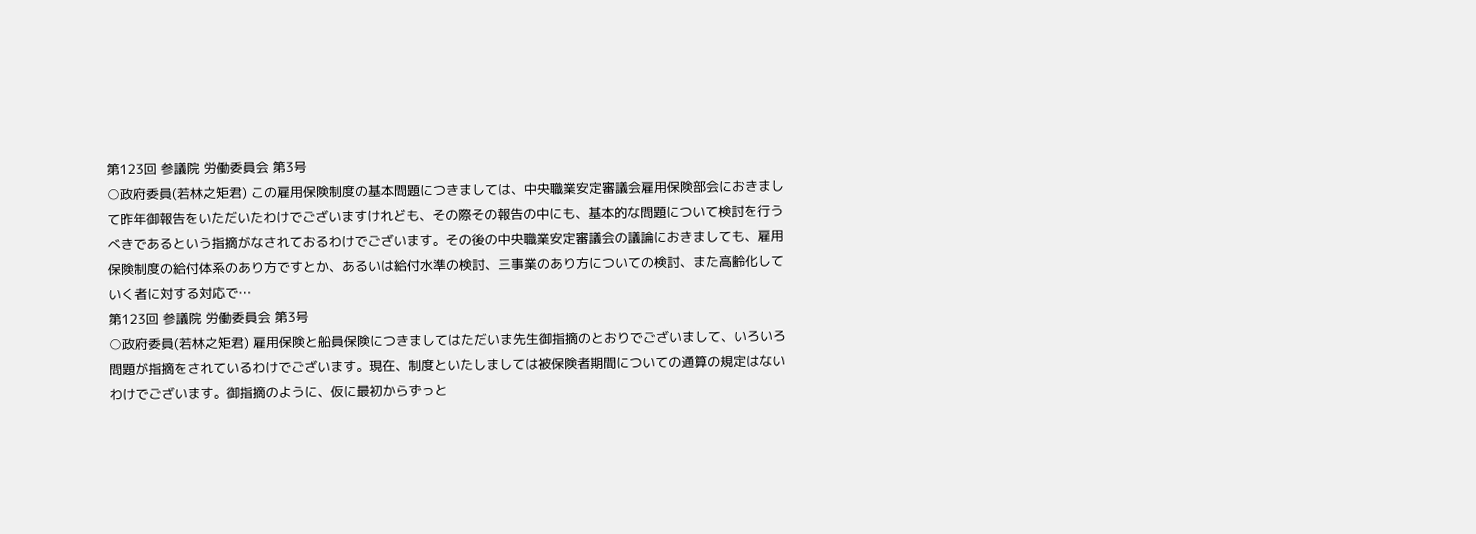第123回 参議院 労働委員会 第3号
○政府委員(若林之矩君) この雇用保険制度の基本問題につきましては、中央職業安定審議会雇用保険部会におきまして昨年御報告をいただいたわけでございますけれども、その際その報告の中にも、基本的な問題について検討を行うべきであるという指摘がなされておるわけでございます。その後の中央職業安定審議会の議論におきましても、雇用保険制度の給付体系のあり方ですとか、あるいは給付水準の検討、三事業のあり方についての検討、また高齢化していく者に対する対応で…
第123回 参議院 労働委員会 第3号
○政府委員(若林之矩君) 雇用保険と船員保険につきましてはただいま先生御指摘のとおりでございまして、いろいろ問題が指摘をされているわけでございます。現在、制度といたしましては被保険者期間についての通算の規定はないわけでございます。御指摘のように、仮に最初からずっと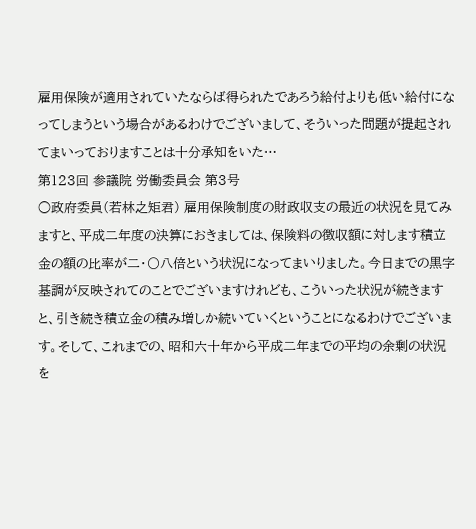雇用保険が適用されていたならば得られたであろう給付よりも低い給付になってしまうという場合があるわけでございまして、そういった問題が提起されてまいっておりますことは十分承知をいた…
第123回 参議院 労働委員会 第3号
○政府委員(若林之矩君) 雇用保険制度の財政収支の最近の状況を見てみますと、平成二年度の決算におきましては、保険料の徴収額に対します積立金の額の比率が二・〇八倍という状況になってまいりました。今日までの黒字基調が反映されてのことでございますけれども、こういった状況が続きますと、引き続き積立金の積み増しか続いていくということになるわけでございます。そして、これまでの、昭和六十年から平成二年までの平均の余剰の状況を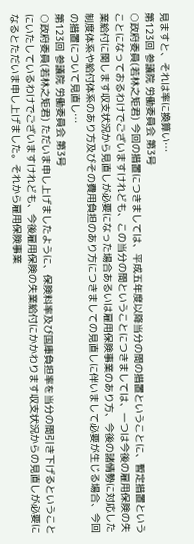見ますと、それは率に換算い…
第123回 参議院 労働委員会 第3号
○政府委員(若林之矩君) 今回の措置につきましては、平成五年度以降当分の間の措置ということに、暫定措置ということになっておるわけでございますけれども、この当分の間ということにつきましては、一つは今後の雇用保険の失業給付に関します収支状況から見直しが必要になった場合あるいは雇用保険事業のあり方、今後の諸情勢に対応した制度体系や給付体系のあり方及びその費用負担のあり方につきましての見直しに伴いまして必要が生じる場合、今回の措置について見直し…
第123回 参議院 労働委員会 第3号
○政府委員(若林之矩君) ただいま申し上げましたように、保険料率及び国庫負担率を当分の間引き下げるということにいたしているわけでございますけれども、今後雇用保険の失業給付にかかわります収支状況からの見直しが必要になるとただいま申し上げました。それから雇用保険事業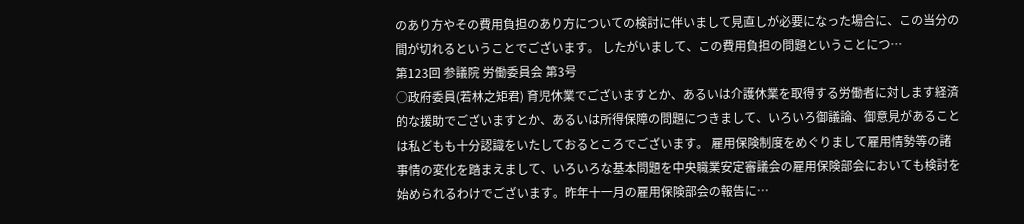のあり方やその費用負担のあり方についての検討に伴いまして見直しが必要になった場合に、この当分の間が切れるということでございます。 したがいまして、この費用負担の問題ということにつ…
第123回 参議院 労働委員会 第3号
○政府委員(若林之矩君) 育児休業でございますとか、あるいは介護休業を取得する労働者に対します経済的な援助でございますとか、あるいは所得保障の問題につきまして、いろいろ御議論、御意見があることは私どもも十分認識をいたしておるところでございます。 雇用保険制度をめぐりまして雇用情勢等の諸事情の変化を踏まえまして、いろいろな基本問題を中央職業安定審議会の雇用保険部会においても検討を始められるわけでございます。昨年十一月の雇用保険部会の報告に…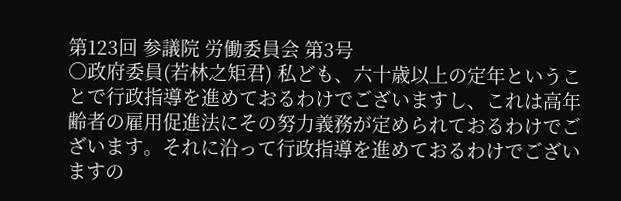第123回 参議院 労働委員会 第3号
○政府委員(若林之矩君) 私ども、六十歳以上の定年ということで行政指導を進めておるわけでございますし、これは高年齢者の雇用促進法にその努力義務が定められておるわけでございます。それに沿って行政指導を進めておるわけでございますの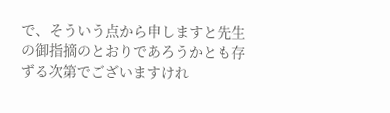で、そういう点から申しますと先生の御指摘のとおりであろうかとも存ずる次第でございますけれ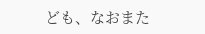ども、なおまた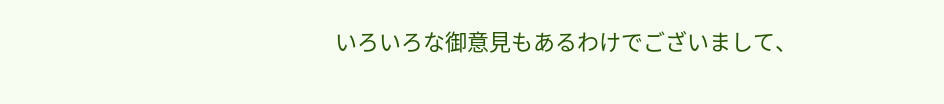いろいろな御意見もあるわけでございまして、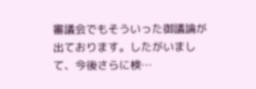審議会でもそういった御議論が出ております。したがいまして、今後さらに検…